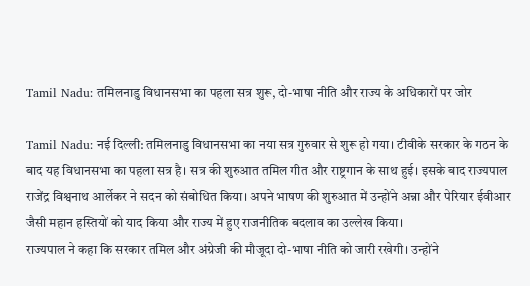Tamil Nadu: तमिलनाडु विधानसभा का पहला सत्र शुरू, दो-भाषा नीति और राज्य के अधिकारों पर जोर

Tamil Nadu: नई दिल्ली: तमिलनाडु विधानसभा का नया सत्र गुरुवार से शुरू हो गया। टीवीके सरकार के गठन के बाद यह विधानसभा का पहला सत्र है। सत्र की शुरुआत तमिल गीत और राष्ट्रगान के साथ हुई। इसके बाद राज्यपाल राजेंद्र विश्वनाथ आर्लेकर ने सदन को संबोधित किया। अपने भाषण की शुरुआत में उन्होंने अन्ना और पेरियार ईवीआर जैसी महान हस्तियों को याद किया और राज्य में हुए राजनीतिक बदलाव का उल्लेख किया।
राज्यपाल ने कहा कि सरकार तमिल और अंग्रेजी की मौजूदा दो-भाषा नीति को जारी रखेगी। उन्होंने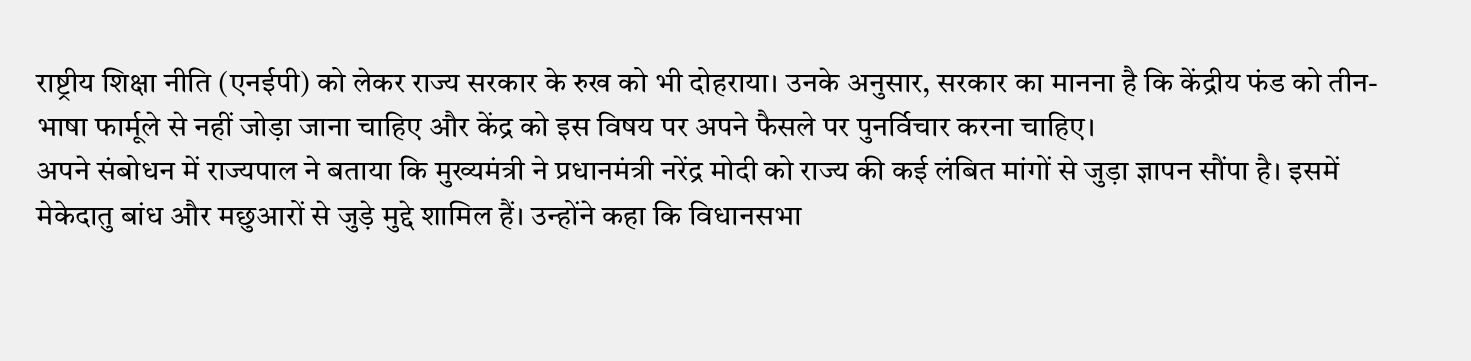राष्ट्रीय शिक्षा नीति (एनईपी) को लेकर राज्य सरकार के रुख को भी दोहराया। उनके अनुसार, सरकार का मानना है कि केंद्रीय फंड को तीन-भाषा फार्मूले से नहीं जोड़ा जाना चाहिए और केंद्र को इस विषय पर अपने फैसले पर पुनर्विचार करना चाहिए।
अपने संबोधन में राज्यपाल ने बताया कि मुख्यमंत्री ने प्रधानमंत्री नरेंद्र मोदी को राज्य की कई लंबित मांगों से जुड़ा ज्ञापन सौंपा है। इसमें मेकेदातु बांध और मछुआरों से जुड़े मुद्दे शामिल हैं। उन्होंने कहा कि विधानसभा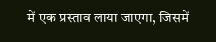में एक प्रस्ताव लाया जाएगा, जिसमें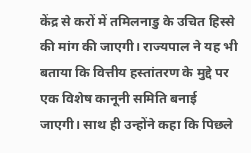केंद्र से करों में तमिलनाडु के उचित हिस्से की मांग की जाएगी। राज्यपाल ने यह भी बताया कि वित्तीय हस्तांतरण के मुद्दे पर एक विशेष कानूनी समिति बनाई जाएगी। साथ ही उन्होंने कहा कि पिछले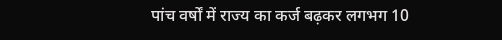पांच वर्षों में राज्य का कर्ज बढ़कर लगभग 10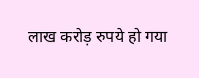लाख करोड़ रुपये हो गया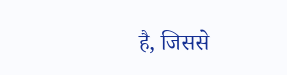है, जिससे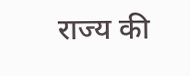राज्य की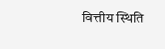वित्तीय स्थिति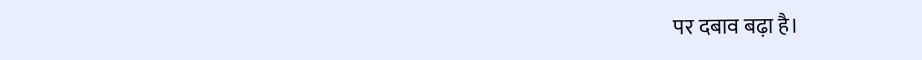पर दबाव बढ़ा है।